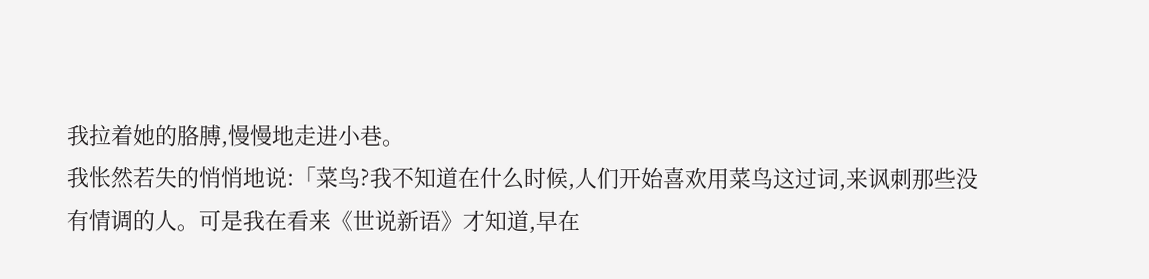我拉着她的胳膊,慢慢地走进小巷。
我怅然若失的悄悄地说:「菜鸟?我不知道在什么时候,人们开始喜欢用菜鸟这过词,来讽刺那些没有情调的人。可是我在看来《世说新语》才知道,早在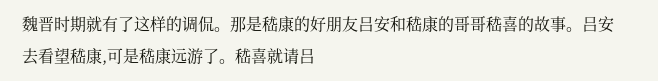魏晋时期就有了这样的调侃。那是嵇康的好朋友吕安和嵇康的哥哥嵇喜的故事。吕安去看望嵇康,可是嵇康远游了。嵇喜就请吕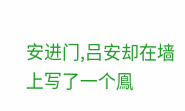安进门,吕安却在墙上写了一个鳯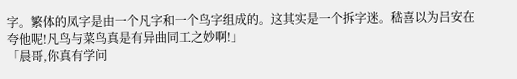字。繁体的凤字是由一个凡字和一个鸟字组成的。这其实是一个拆字迷。嵇喜以为吕安在夸他呢!凡鸟与菜鸟真是有异曲同工之妙啊!」
「晨哥,你真有学问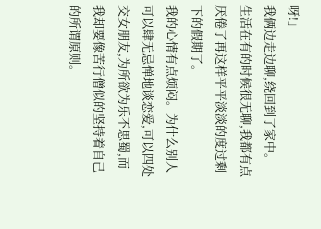呀!」
我俩边走边聊,绕回到了家中。
生活在有的时候很无聊,我都有点厌倦了再这样平平淡淡的度过剩下的假期了。
我的心情有点烦闷。为什么别人可以肆无忌惮地谈恋爱,可以四处交女朋友,为所欲为乐不思蜀,而我却要像苦行僧似的坚持着自己的所谓原则。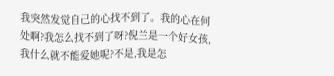我突然发觉自己的心找不到了。我的心在何处啊?我怎么找不到了呀?倪兰是一个好女孩,我什么就不能爱她呢?不是,我是怎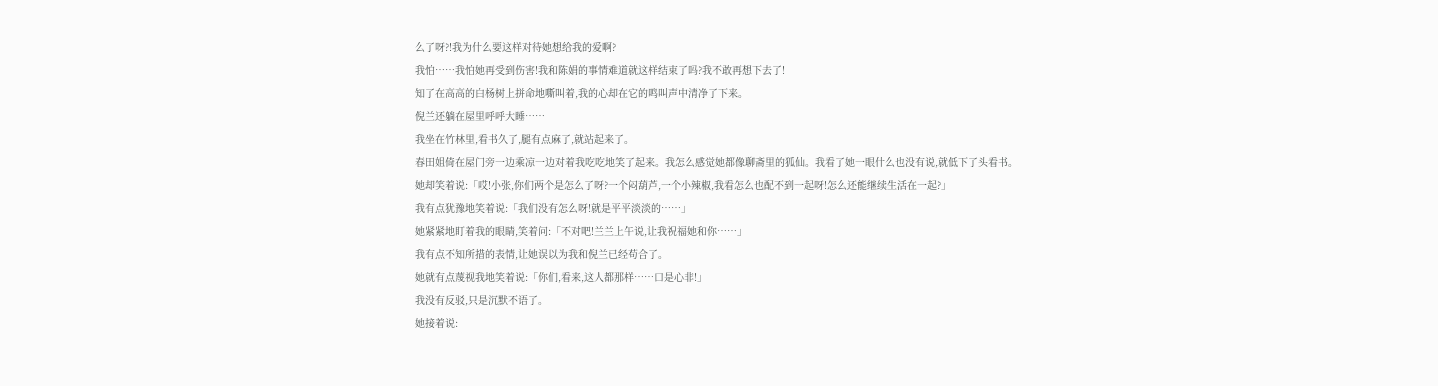么了呀?!我为什么要这样对待她想给我的爱啊?
我怕……我怕她再受到伤害!我和陈娟的事情难道就这样结束了吗?我不敢再想下去了!
知了在高高的白杨树上拼命地嘶叫着,我的心却在它的鸣叫声中清净了下来。
倪兰还躺在屋里呼呼大睡……
我坐在竹林里,看书久了,腿有点麻了,就站起来了。
春田姐倚在屋门旁一边乘凉一边对着我吃吃地笑了起来。我怎么感觉她都像聊斋里的狐仙。我看了她一眼什么也没有说,就低下了头看书。
她却笑着说:「哎!小张,你们两个是怎么了呀?一个闷葫芦,一个小辣椒,我看怎么也配不到一起呀!怎么还能继续生活在一起?」
我有点犹豫地笑着说:「我们没有怎么呀!就是平平淡淡的……」
她紧紧地盯着我的眼睛,笑着问:「不对吧!兰兰上午说,让我祝福她和你……」
我有点不知所措的表情,让她误以为我和倪兰已经苟合了。
她就有点蔑视我地笑着说:「你们,看来,这人都那样……口是心非!」
我没有反驳,只是沉默不语了。
她接着说: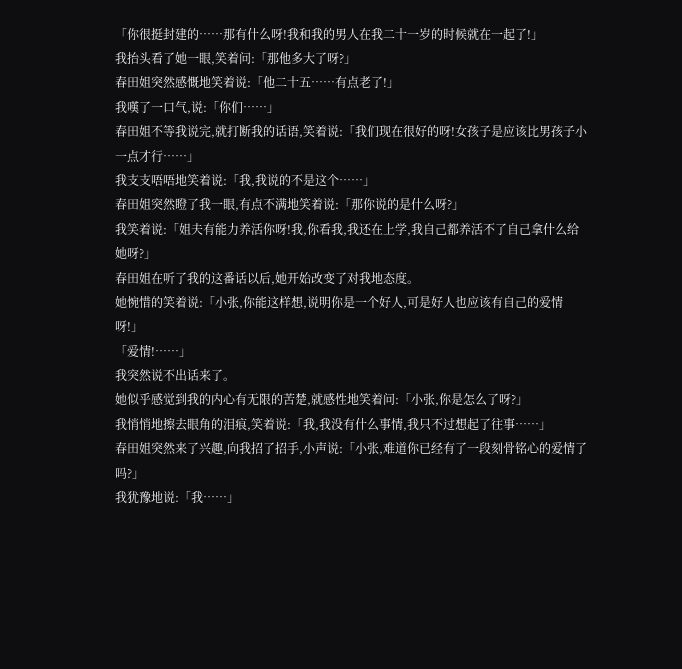「你很挺封建的……那有什么呀!我和我的男人在我二十一岁的时候就在一起了!」
我抬头看了她一眼,笑着问:「那他多大了呀?」
春田姐突然感慨地笑着说:「他二十五……有点老了!」
我嘆了一口气,说:「你们……」
春田姐不等我说完,就打断我的话语,笑着说:「我们现在很好的呀!女孩子是应该比男孩子小一点才行……」
我支支唔唔地笑着说:「我,我说的不是这个……」
春田姐突然瞪了我一眼,有点不满地笑着说:「那你说的是什么呀?」
我笑着说:「姐夫有能力养活你呀!我,你看我,我还在上学,我自己都养活不了自己拿什么给她呀?」
春田姐在听了我的这番话以后,她开始改变了对我地态度。
她惋惜的笑着说:「小张,你能这样想,说明你是一个好人,可是好人也应该有自己的爱情呀!」
「爱情!……」
我突然说不出话来了。
她似乎感觉到我的内心有无限的苦楚,就感性地笑着问:「小张,你是怎么了呀?」
我悄悄地擦去眼角的泪痕,笑着说:「我,我没有什么事情,我只不过想起了往事……」
春田姐突然来了兴趣,向我招了招手,小声说:「小张,难道你已经有了一段刻骨铭心的爱情了吗?」
我犹豫地说:「我……」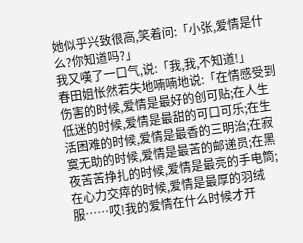她似乎兴致很高,笑着问:「小张,爱情是什么?你知道吗?」
我又嘆了一口气,说:「我,我,不知道!」
春田姐怅然若失地喃喃地说:「在情感受到伤害的时候,爱情是最好的创可贴;在人生低迷的时候,爱情是最甜的可口可乐;在生活困难的时候,爱情是最香的三明治;在寂寞无助的时候,爱情是最苦的邮递员;在黑夜苦苦挣扎的时候,爱情是最亮的手电筒;在心力交瘁的时候,爱情是最厚的羽绒服……哎!我的爱情在什么时候才开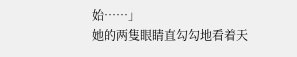始……」
她的两隻眼睛直勾勾地看着天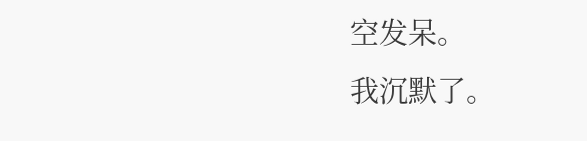空发呆。
我沉默了。